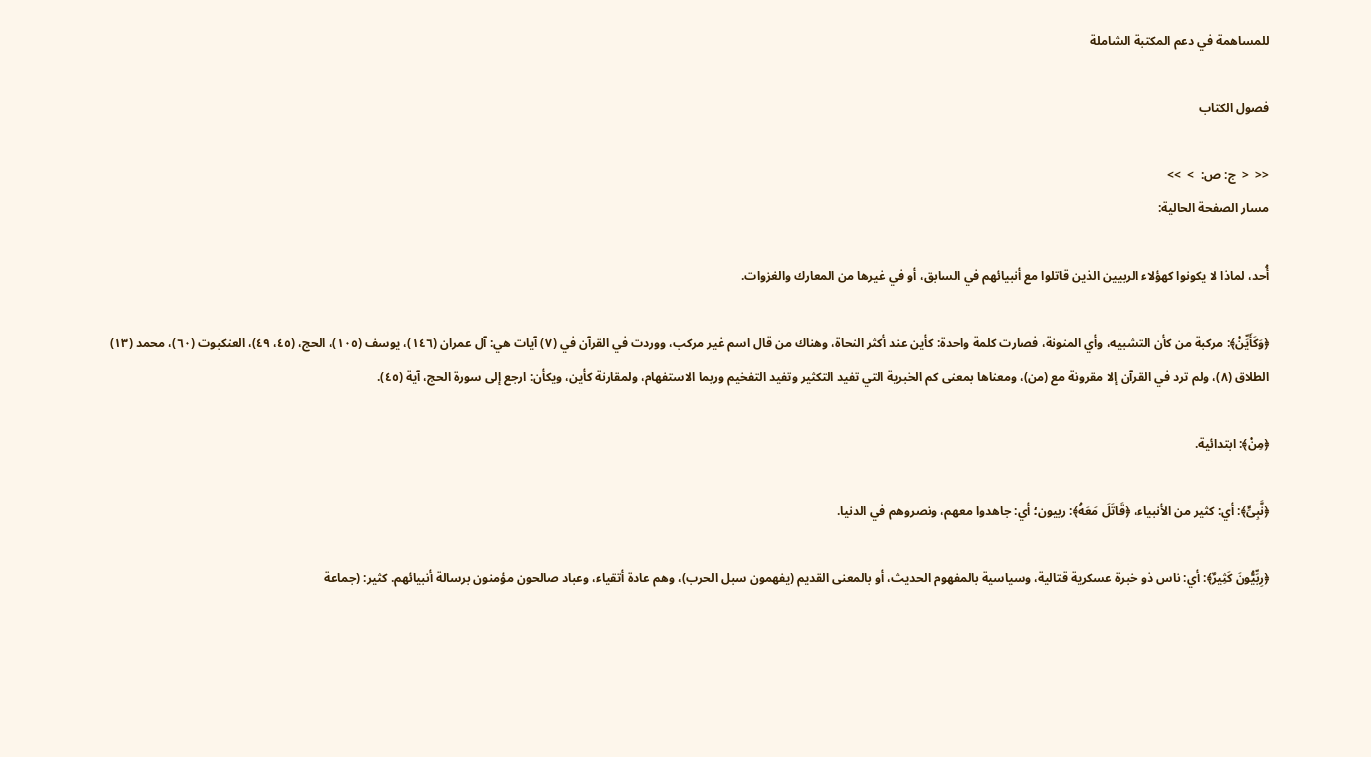للمساهمة في دعم المكتبة الشاملة

فصول الكتاب

<<  <  ج: ص:  >  >>
مسار الصفحة الحالية:

أُحد، لماذا لا يكونوا كهؤلاء الربيين الذين قاتلوا مع أنبيائهم في السابق، أو في غيرها من المعارك والغزوات.

﴿وَكَأَيِّنْ﴾: مركبة من كأن التشبيه، وأي المنونة، فصارت كلمة واحدة: كأين عند أكثر النحاة، وهناك من قال اسم غير مركب، ووردت في القرآن في (٧) آيات هي: آل عمران (١٤٦)، يوسف (١٠٥)، الحج، (٤٥، ٤٩)، العنكبوت (٦٠)، محمد (١٣) الطلاق (٨)، ولم ترد في القرآن إلا مقرونة مع (من)، ومعناها بمعنى كم الخبرية التي تفيد التكثير وتفيد التفخيم وربما الاستفهام، ولمقارنة كأين، ويكأن: ارجع إلى سورة الحج، آية (٤٥).

﴿مِنْ﴾: ابتدائية.

﴿نَّبِىٍّ﴾: أي: كثير من الأنبياء، ﴿قَاتَلَ مَعَهُ﴾: ربيون؛ أي: جاهدوا معهم، ونصروهم في الدنيا.

﴿رِبِّيُّونَ كَثِيرٌ﴾: أي: ناس ذو خبرة عسكرية قتالية، وسياسية بالمفهوم الحديث، أو بالمعنى القديم (يفهمون سبل الحرب)، وهم عادة أتقياء، وعباد صالحون مؤمنون برسالة أنبيائهم. كثير: (جماعة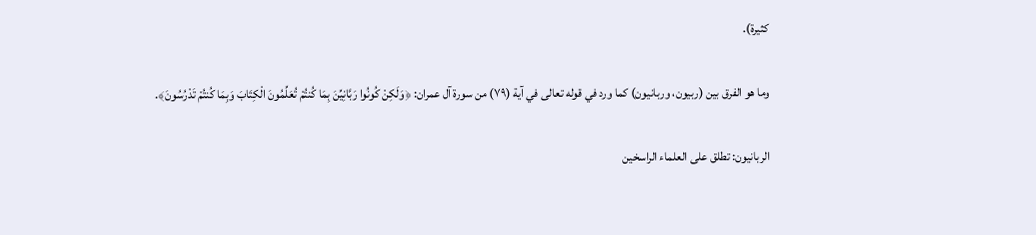كثيرة).

وما هو الفرق بين (ربيون، وربانيون) كما ورد في قوله تعالى في آية (٧٩) من سورة آل عمران: ﴿وَلَكِنْ كُونُوا رَبَّانِيِّنَ بِمَا كُنتُمْ تُعَلِّمُونَ الْكِتَابَ وَبِمَا كُنتُمْ تَدْرُسُونَ﴾.

الربانيون: تطلق على العلماء الراسخين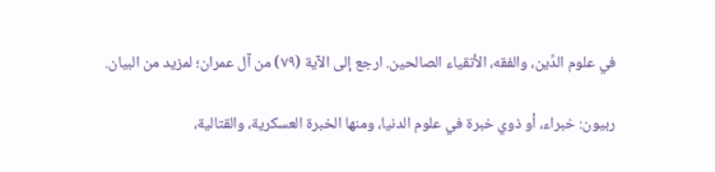في علوم الدِّين، والفقه، الأتقياء الصالحين. ارجع إلى الآية (٧٩) من آل عمران؛ لمزيد من البيان.

ربيون: خبراء، أو ذوي خبرة في علوم الدنيا، ومنها الخبرة العسكرية، والقتالية،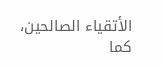الأتقياء الصالحين، كما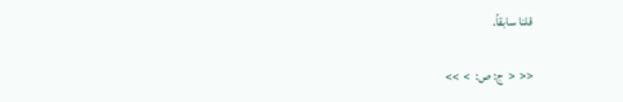قلنا سابقاً.

<<  <  ج: ص:  >  >>